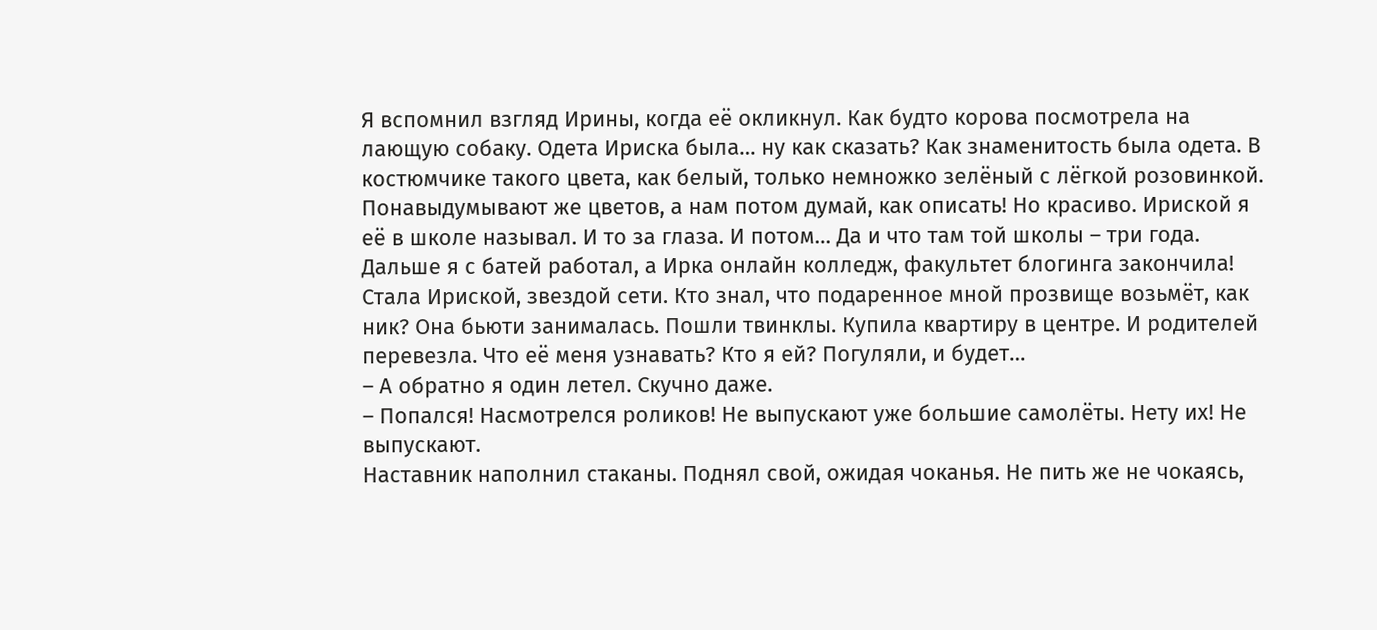Я вспомнил взгляд Ирины, когда её окликнул. Как будто корова посмотрела на лающую собаку. Одета Ириска была… ну как сказать? Как знаменитость была одета. В костюмчике такого цвета, как белый, только немножко зелёный с лёгкой розовинкой. Понавыдумывают же цветов, а нам потом думай, как описать! Но красиво. Ириской я её в школе называл. И то за глаза. И потом… Да и что там той школы – три года. Дальше я с батей работал, а Ирка онлайн колледж, факультет блогинга закончила! Стала Ириской, звездой сети. Кто знал, что подаренное мной прозвище возьмёт, как ник? Она бьюти занималась. Пошли твинклы. Купила квартиру в центре. И родителей перевезла. Что её меня узнавать? Кто я ей? Погуляли, и будет…
– А обратно я один летел. Скучно даже.
– Попался! Насмотрелся роликов! Не выпускают уже большие самолёты. Нету их! Не выпускают.
Наставник наполнил стаканы. Поднял свой, ожидая чоканья. Не пить же не чокаясь,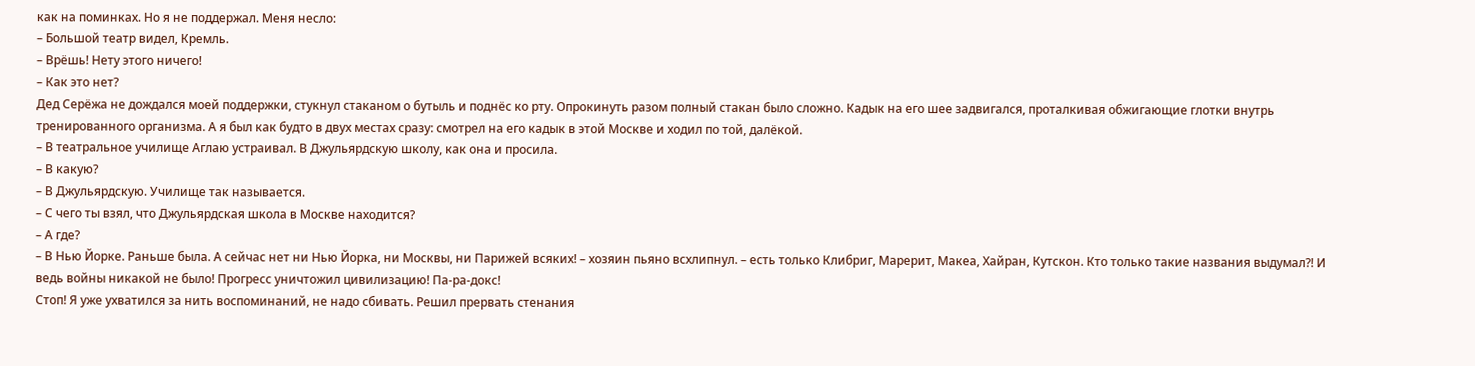как на поминках. Но я не поддержал. Меня несло:
– Большой театр видел, Кремль.
– Врёшь! Нету этого ничего!
– Как это нет?
Дед Серёжа не дождался моей поддержки, стукнул стаканом о бутыль и поднёс ко рту. Опрокинуть разом полный стакан было сложно. Кадык на его шее задвигался, проталкивая обжигающие глотки внутрь тренированного организма. А я был как будто в двух местах сразу: смотрел на его кадык в этой Москве и ходил по той, далёкой.
– В театральное училище Аглаю устраивал. В Джульярдскую школу, как она и просила.
– В какую?
– В Джульярдскую. Училище так называется.
– С чего ты взял, что Джульярдская школа в Москве находится?
– А где?
– В Нью Йорке. Раньше была. А сейчас нет ни Нью Йорка, ни Москвы, ни Парижей всяких! – хозяин пьяно всхлипнул. – есть только Клибриг, Марерит, Макеа, Хайран, Кутскон. Кто только такие названия выдумал?! И ведь войны никакой не было! Прогресс уничтожил цивилизацию! Па-ра-докс!
Стоп! Я уже ухватился за нить воспоминаний, не надо сбивать. Решил прервать стенания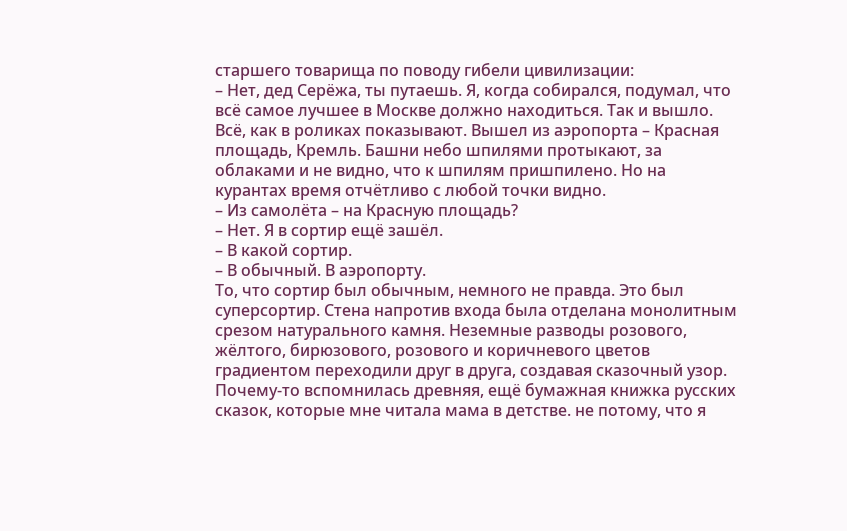старшего товарища по поводу гибели цивилизации:
– Нет, дед Серёжа, ты путаешь. Я, когда собирался, подумал, что всё самое лучшее в Москве должно находиться. Так и вышло. Всё, как в роликах показывают. Вышел из аэропорта – Красная площадь, Кремль. Башни небо шпилями протыкают, за облаками и не видно, что к шпилям пришпилено. Но на курантах время отчётливо с любой точки видно.
– Из самолёта – на Красную площадь?
– Нет. Я в сортир ещё зашёл.
– В какой сортир.
– В обычный. В аэропорту.
То, что сортир был обычным, немного не правда. Это был суперсортир. Стена напротив входа была отделана монолитным срезом натурального камня. Неземные разводы розового, жёлтого, бирюзового, розового и коричневого цветов градиентом переходили друг в друга, создавая сказочный узор. Почему-то вспомнилась древняя, ещё бумажная книжка русских сказок, которые мне читала мама в детстве. не потому, что я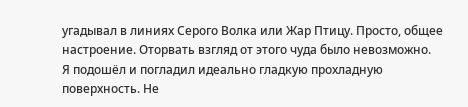угадывал в линиях Серого Волка или Жар Птицу. Просто, общее настроение. Оторвать взгляд от этого чуда было невозможно.
Я подошёл и погладил идеально гладкую прохладную поверхность. Не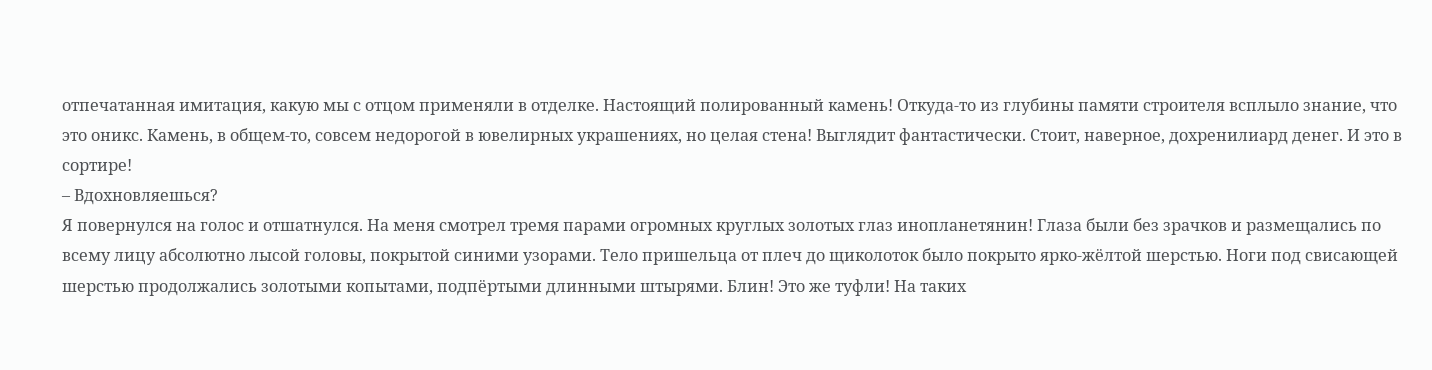отпечатанная имитация, какую мы с отцом применяли в отделке. Настоящий полированный камень! Откуда-то из глубины памяти строителя всплыло знание, что это оникс. Камень, в общем-то, совсем недорогой в ювелирных украшениях, но целая стена! Выглядит фантастически. Стоит, наверное, дохренилиард денег. И это в сортире!
– Вдохновляешься?
Я повернулся на голос и отшатнулся. На меня смотрел тремя парами огромных круглых золотых глаз инопланетянин! Глаза были без зрачков и размещались по всему лицу абсолютно лысой головы, покрытой синими узорами. Тело пришельца от плеч до щиколоток было покрыто ярко-жёлтой шерстью. Ноги под свисающей шерстью продолжались золотыми копытами, подпёртыми длинными штырями. Блин! Это же туфли! На таких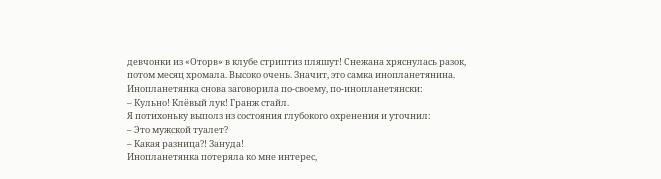девчонки из «Оторв» в клубе стриптиз пляшут! Снежана хряснулась разок, потом месяц хромала. Высоко очень. Значит, это самка инопланетянина. Инопланетянка снова заговорила по-своему, по-инопланетянски:
– Кульно! Клёвый лук! Гранж стайл.
Я потихоньку выполз из состояния глубокого охренения и уточнил:
– Это мужской туалет?
– Какая разница?! Зануда!
Инопланетянка потеряла ко мне интерес,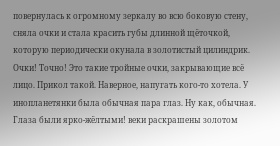повернулась к огромному зеркалу во всю боковую стену, сняла очки и стала красить губы длинной щёточкой, которую периодически окунала в золотистый цилиндрик. Очки! Точно! Это такие тройные очки, закрывающие всё лицо. Прикол такой. Наверное, напугать кого-то хотела. У инопланетянки была обычная пара глаз. Ну как, обычная. Глаза были ярко-жёлтыми! веки раскрашены золотом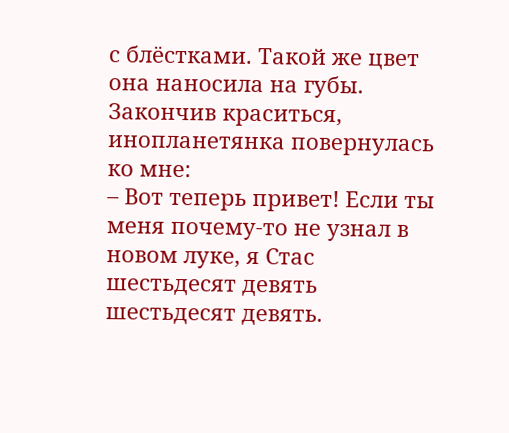с блёстками. Такой же цвет она наносила на губы.
Закончив краситься, инопланетянка повернулась ко мне:
– Вот теперь привет! Если ты меня почему-то не узнал в новом луке, я Стас шестьдесят девять шестьдесят девять.